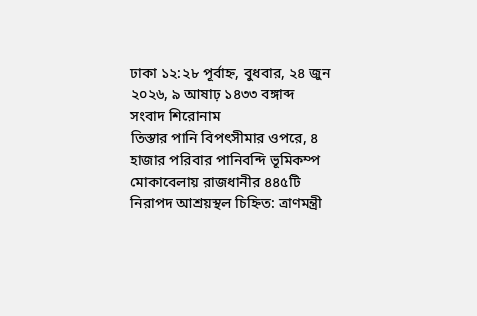ঢাকা ১২:২৮ পূর্বাহ্ন, বুধবার, ২৪ জুন ২০২৬, ৯ আষাঢ় ১৪৩৩ বঙ্গাব্দ
সংবাদ শিরোনাম
তিস্তার পানি বিপৎসীমার ওপরে, ৪ হাজার পরিবার পানিবন্দি ভূমিকম্প মোকাবেলায় রাজধানীর ৪৪৫টি নিরাপদ আশ্রয়স্থল চিহ্নিত: ত্রাণমন্ত্রী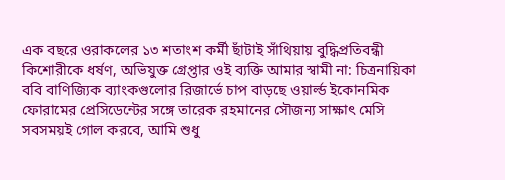এক বছরে ওরাকলের ১৩ শতাংশ কর্মী ছাঁটাই সাঁথিয়ায় বুদ্ধিপ্রতিবন্ধী কিশোরীকে ধর্ষণ, অভিযুক্ত গ্রেপ্তার ওই ব্যক্তি আমার স্বামী না: চিত্রনায়িকা ববি বাণিজ্যিক ব্যাংকগুলোর রিজার্ভে চাপ বাড়ছে ওয়ার্ল্ড ইকোনমিক ফোরামের প্রেসিডেন্টের সঙ্গে তারেক রহমানের সৌজন্য সাক্ষাৎ মেসি সবসময়ই গোল করবে, আমি শুধু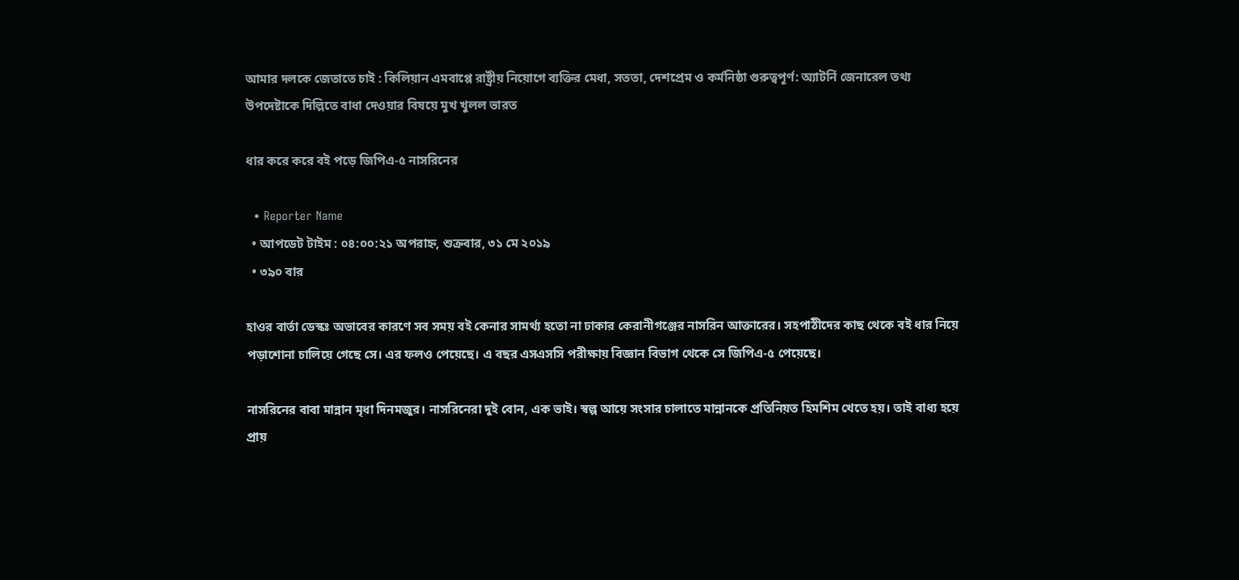আমার দলকে জেতাতে চাই : কিলিয়ান এমবাপ্পে রাষ্ট্রীয় নিয়োগে ব্যক্তির মেধা, সততা, দেশপ্রেম ও কর্মনিষ্ঠা গুরুত্বপূর্ণ: অ্যাটর্নি জেনারেল তথ্য উপদেষ্টাকে দিল্লিতে বাধা দেওয়ার বিষয়ে মুখ খুলল ভারত

ধার করে করে বই পড়ে জিপিএ-৫ নাসরিনের

  • Reporter Name
  • আপডেট টাইম : ০৪:০০:২১ অপরাহ্ন, শুক্রবার, ৩১ মে ২০১৯
  • ৩৯০ বার

হাওর বার্তা ডেস্কঃ অভাবের কারণে সব সময় বই কেনার সামর্থ্য হতো না ঢাকার কেরানীগঞ্জের নাসরিন আক্তারের। সহপাঠীদের কাছ থেকে বই ধার নিয়ে পড়াশোনা চালিয়ে গেছে সে। এর ফলও পেয়েছে। এ বছর এসএসসি পরীক্ষায় বিজ্ঞান বিভাগ থেকে সে জিপিএ-৫ পেয়েছে।

নাসরিনের বাবা মান্নান মৃধা দিনমজুর। নাসরিনেরা দুই বোন, এক ভাই। স্বল্প আয়ে সংসার চালাতে মান্নানকে প্রতিনিয়ত হিমশিম খেতে হয়। তাই বাধ্য হয়ে প্রায়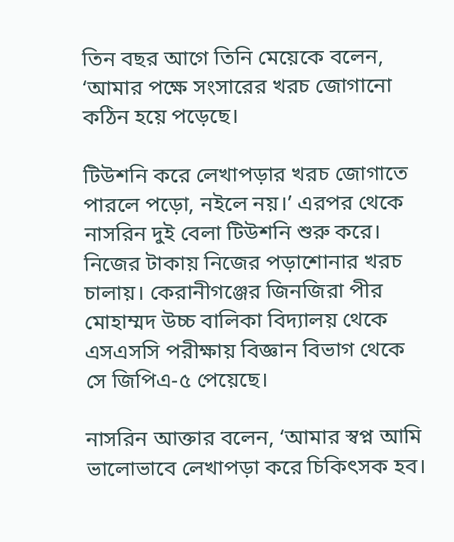তিন বছর আগে তিনি মেয়েকে বলেন, ‘আমার পক্ষে সংসারের খরচ জোগানো কঠিন হয়ে পড়েছে।

টিউশনি করে লেখাপড়ার খরচ জোগাতে পারলে পড়ো, নইলে নয়।’ এরপর থেকে নাসরিন দুই বেলা টিউশনি শুরু করে। নিজের টাকায় নিজের পড়াশোনার খরচ চালায়। কেরানীগঞ্জের জিনজিরা পীর মোহাম্মদ উচ্চ বালিকা বিদ্যালয় থেকে এসএসসি পরীক্ষায় বিজ্ঞান বিভাগ থেকে সে জিপিএ-৫ পেয়েছে।

নাসরিন আক্তার বলেন, ‘আমার স্বপ্ন আমি ভালোভাবে লেখাপড়া করে চিকিৎসক হব।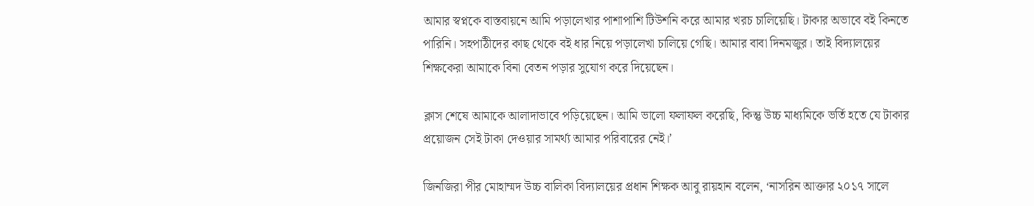আমার স্বপ্নকে বাস্তবায়নে আমি পড়ালেখার পাশাপাশি টিউশনি করে আমার খরচ চালিয়েছি। টাকার অভাবে বই কিনতে পারিনি। সহপাঠীদের কাছ থেকে বই ধার নিয়ে পড়ালেখা চালিয়ে গেছি। আমার বাবা দিনমজুর। তাই বিদ্যালয়ের শিক্ষকেরা আমাকে বিনা বেতন পড়ার সুযোগ করে দিয়েছেন।

ক্লাস শেষে আমাকে আলাদাভাবে পড়িয়েছেন। আমি ভালো ফলাফল করেছি, কিন্তু উচ্চ মাধ্যমিকে ভর্তি হতে যে টাকার প্রয়োজন সেই টাকা দেওয়ার সামর্থ্য আমার পরিবারের নেই।’

জিনজিরা পীর মোহাম্মদ উচ্চ বালিকা বিদ্যালয়ের প্রধান শিক্ষক আবু রায়হান বলেন, ‘নাসরিন আক্তার ২০১৭ সালে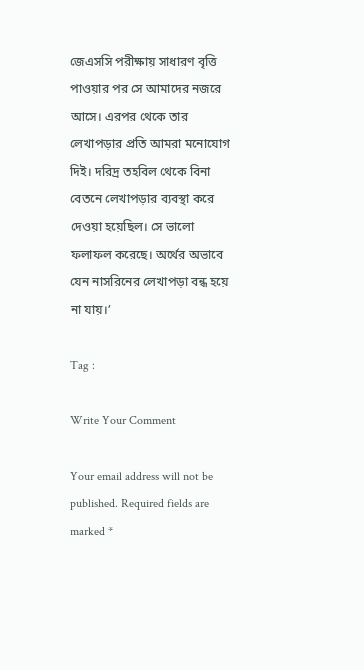জেএসসি পরীক্ষায় সাধারণ বৃত্তি পাওয়ার পর সে আমাদের নজরে আসে। এরপর থেকে তার লেখাপড়ার প্রতি আমরা মনোযোগ দিই। দরিদ্র তহবিল থেকে বিনা বেতনে লেখাপড়ার ব্যবস্থা করে দেওয়া হয়েছিল। সে ভালো ফলাফল করেছে। অর্থের অভাবে যেন নাসরিনের লেখাপড়া বন্ধ হয়ে না যায়।’

Tag :

Write Your Comment

Your email address will not be published. Required fields are marked *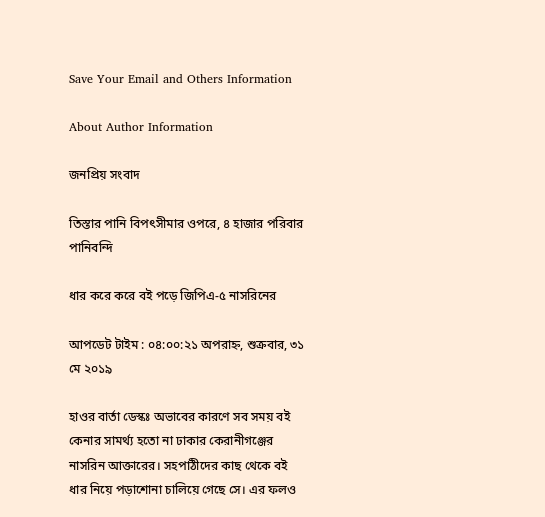Save Your Email and Others Information

About Author Information

জনপ্রিয় সংবাদ

তিস্তার পানি বিপৎসীমার ওপরে, ৪ হাজার পরিবার পানিবন্দি

ধার করে করে বই পড়ে জিপিএ-৫ নাসরিনের

আপডেট টাইম : ০৪:০০:২১ অপরাহ্ন, শুক্রবার, ৩১ মে ২০১৯

হাওর বার্তা ডেস্কঃ অভাবের কারণে সব সময় বই কেনার সামর্থ্য হতো না ঢাকার কেরানীগঞ্জের নাসরিন আক্তারের। সহপাঠীদের কাছ থেকে বই ধার নিয়ে পড়াশোনা চালিয়ে গেছে সে। এর ফলও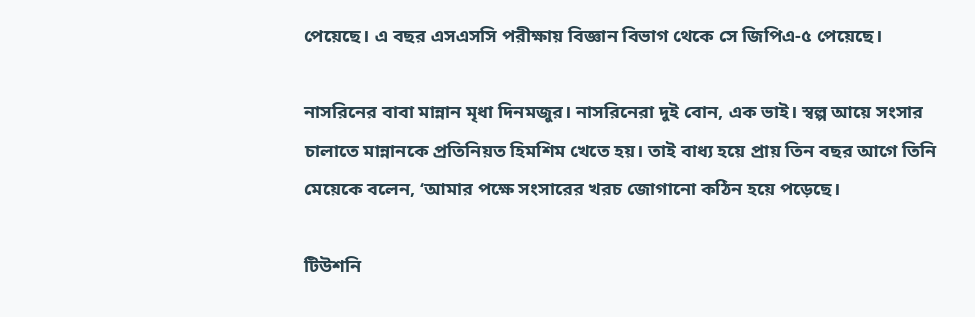পেয়েছে। এ বছর এসএসসি পরীক্ষায় বিজ্ঞান বিভাগ থেকে সে জিপিএ-৫ পেয়েছে।

নাসরিনের বাবা মান্নান মৃধা দিনমজুর। নাসরিনেরা দুই বোন, এক ভাই। স্বল্প আয়ে সংসার চালাতে মান্নানকে প্রতিনিয়ত হিমশিম খেতে হয়। তাই বাধ্য হয়ে প্রায় তিন বছর আগে তিনি মেয়েকে বলেন, ‘আমার পক্ষে সংসারের খরচ জোগানো কঠিন হয়ে পড়েছে।

টিউশনি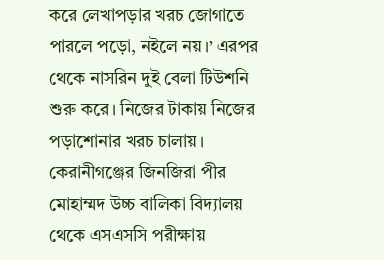করে লেখাপড়ার খরচ জোগাতে পারলে পড়ো, নইলে নয়।’ এরপর থেকে নাসরিন দুই বেলা টিউশনি শুরু করে। নিজের টাকায় নিজের পড়াশোনার খরচ চালায়। কেরানীগঞ্জের জিনজিরা পীর মোহাম্মদ উচ্চ বালিকা বিদ্যালয় থেকে এসএসসি পরীক্ষায়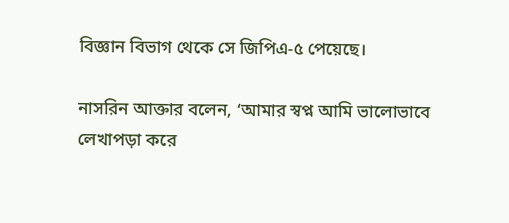বিজ্ঞান বিভাগ থেকে সে জিপিএ-৫ পেয়েছে।

নাসরিন আক্তার বলেন, ‘আমার স্বপ্ন আমি ভালোভাবে লেখাপড়া করে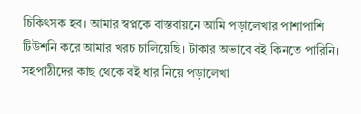চিকিৎসক হব। আমার স্বপ্নকে বাস্তবায়নে আমি পড়ালেখার পাশাপাশি টিউশনি করে আমার খরচ চালিয়েছি। টাকার অভাবে বই কিনতে পারিনি। সহপাঠীদের কাছ থেকে বই ধার নিয়ে পড়ালেখা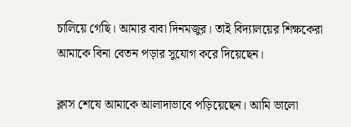চালিয়ে গেছি। আমার বাবা দিনমজুর। তাই বিদ্যালয়ের শিক্ষকেরা আমাকে বিনা বেতন পড়ার সুযোগ করে দিয়েছেন।

ক্লাস শেষে আমাকে আলাদাভাবে পড়িয়েছেন। আমি ভালো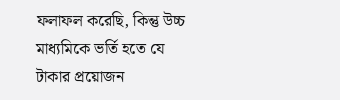ফলাফল করেছি, কিন্তু উচ্চ মাধ্যমিকে ভর্তি হতে যে টাকার প্রয়োজন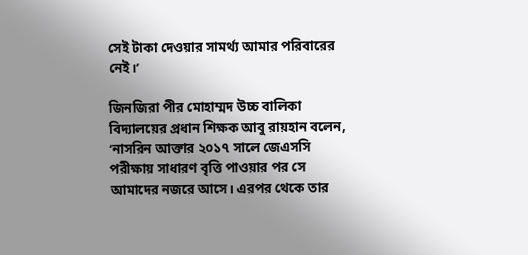সেই টাকা দেওয়ার সামর্থ্য আমার পরিবারের নেই।’

জিনজিরা পীর মোহাম্মদ উচ্চ বালিকা বিদ্যালয়ের প্রধান শিক্ষক আবু রায়হান বলেন, ‘নাসরিন আক্তার ২০১৭ সালে জেএসসি পরীক্ষায় সাধারণ বৃত্তি পাওয়ার পর সে আমাদের নজরে আসে। এরপর থেকে তার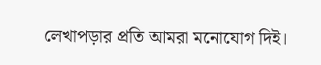লেখাপড়ার প্রতি আমরা মনোযোগ দিই।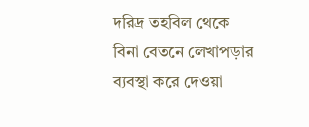দরিদ্র তহবিল থেকে বিনা বেতনে লেখাপড়ার ব্যবস্থা করে দেওয়া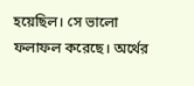হয়েছিল। সে ভালো ফলাফল করেছে। অর্থের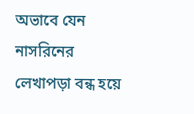অভাবে যেন নাসরিনের লেখাপড়া বন্ধ হয়ে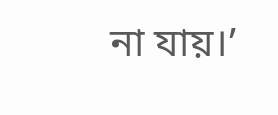না যায়।’